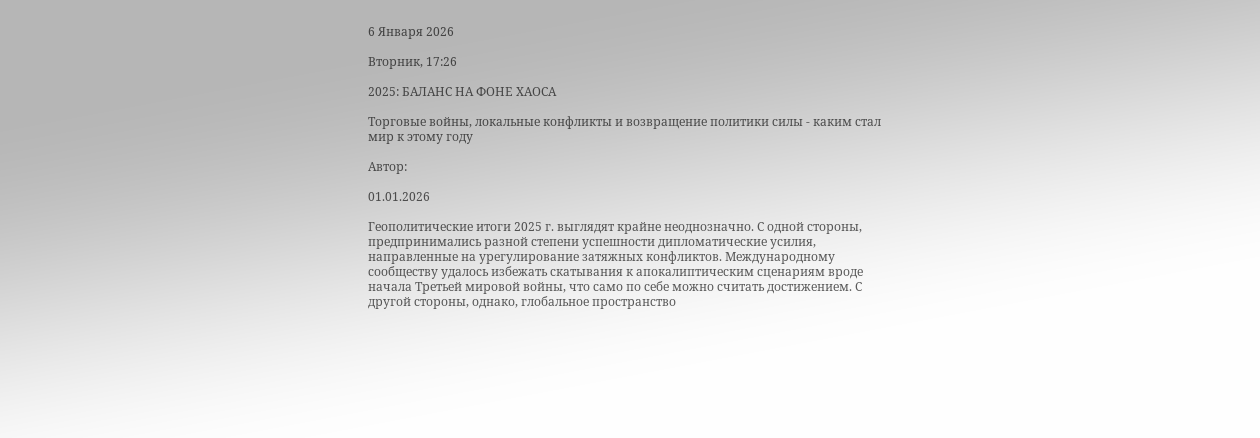6 Января 2026

Вторник, 17:26

2025: БАЛАНС НА ФОНЕ ХАОСА

Торговые войны, локальные конфликты и возвращение политики силы - каким стал мир к этому году

Автор:

01.01.2026

Геополитические итоги 2025 г. выглядят крайне неоднозначно. С одной стороны, предпринимались разной степени успешности дипломатические усилия, направленные на урегулирование затяжных конфликтов. Международному сообществу удалось избежать скатывания к апокалиптическим сценариям вроде начала Третьей мировой войны, что само по себе можно считать достижением. С другой стороны, однако, глобальное пространство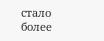стало более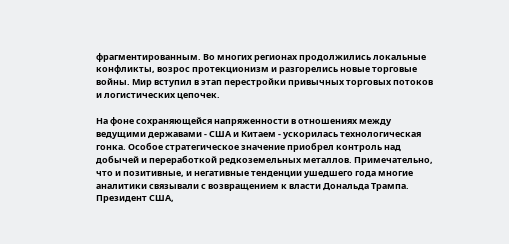фрагментированным. Во многих регионах продолжились локальные конфликты, возрос протекционизм и разгорелись новые торговые войны. Мир вступил в этап перестройки привычных торговых потоков и логистических цепочек.

На фоне сохраняющейся напряженности в отношениях между ведущими державами - США и Китаем - ускорилась технологическая гонка. Особое стратегическое значение приобрел контроль над добычей и переработкой редкоземельных металлов. Примечательно, что и позитивные, и негативные тенденции ушедшего года многие аналитики связывали с возвращением к власти Дональда Трампа. Президент США,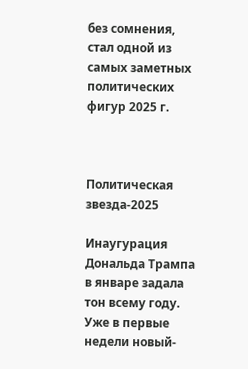без сомнения, стал одной из самых заметных политических фигур 2025 г.



Политическая звезда-2025

Инаугурация Дональда Трампа в январе задала тон всему году. Уже в первые недели новый-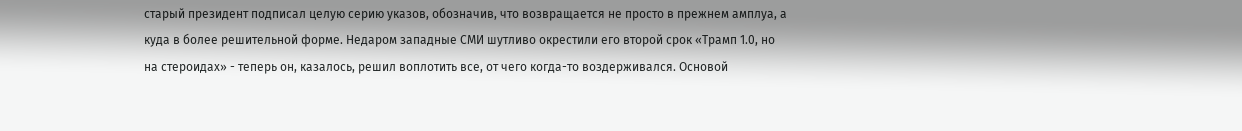старый президент подписал целую серию указов, обозначив, что возвращается не просто в прежнем амплуа, а куда в более решительной форме. Недаром западные СМИ шутливо окрестили его второй срок «Трамп 1.0, но на стероидах» - теперь он, казалось, решил воплотить все, от чего когда-то воздерживался. Основой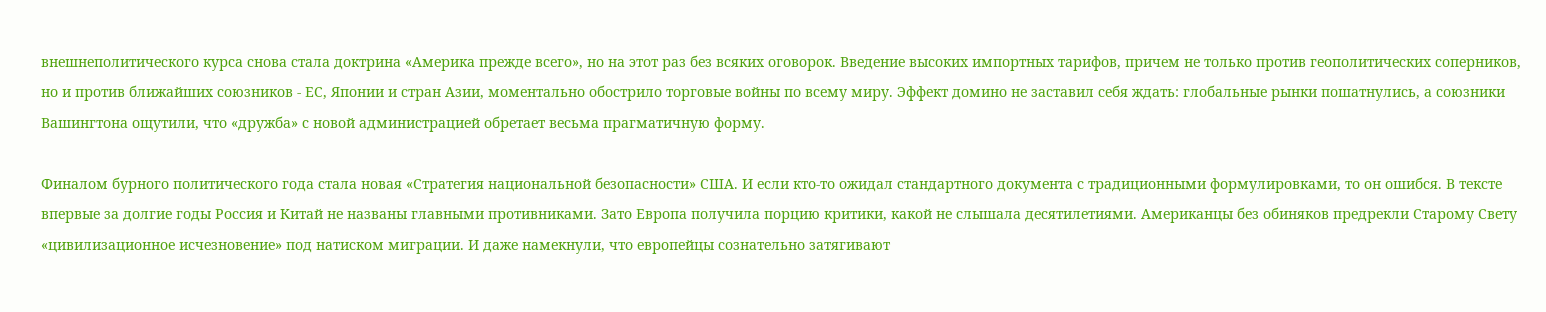внешнеполитического курса снова стала доктрина «Америка прежде всего», но на этот раз без всяких оговорок. Введение высоких импортных тарифов, причем не только против геополитических соперников, но и против ближайших союзников - ЕС, Японии и стран Азии, моментально обострило торговые войны по всему миру. Эффект домино не заставил себя ждать: глобальные рынки пошатнулись, а союзники Вашингтона ощутили, что «дружба» с новой администрацией обретает весьма прагматичную форму.

Финалом бурного политического года стала новая «Стратегия национальной безопасности» США. И если кто-то ожидал стандартного документа с традиционными формулировками, то он ошибся. В тексте впервые за долгие годы Россия и Китай не названы главными противниками. Зато Европа получила порцию критики, какой не слышала десятилетиями. Американцы без обиняков предрекли Старому Свету «цивилизационное исчезновение» под натиском миграции. И даже намекнули, что европейцы сознательно затягивают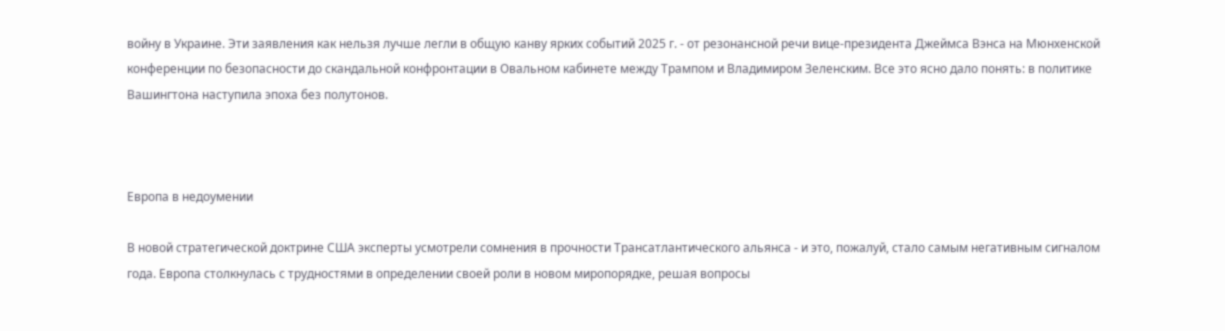войну в Украине. Эти заявления как нельзя лучше легли в общую канву ярких событий 2025 г. - от резонансной речи вице-президента Джеймса Вэнса на Мюнхенской конференции по безопасности до скандальной конфронтации в Овальном кабинете между Трампом и Владимиром Зеленским. Все это ясно дало понять: в политике Вашингтона наступила эпоха без полутонов.



Европа в недоумении

В новой стратегической доктрине США эксперты усмотрели сомнения в прочности Трансатлантического альянса - и это, пожалуй, стало самым негативным сигналом года. Европа столкнулась с трудностями в определении своей роли в новом миропорядке, решая вопросы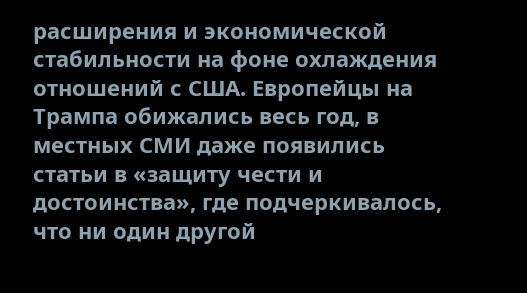расширения и экономической стабильности на фоне охлаждения отношений с США. Европейцы на Трампа обижались весь год, в местных СМИ даже появились статьи в «защиту чести и достоинства», где подчеркивалось, что ни один другой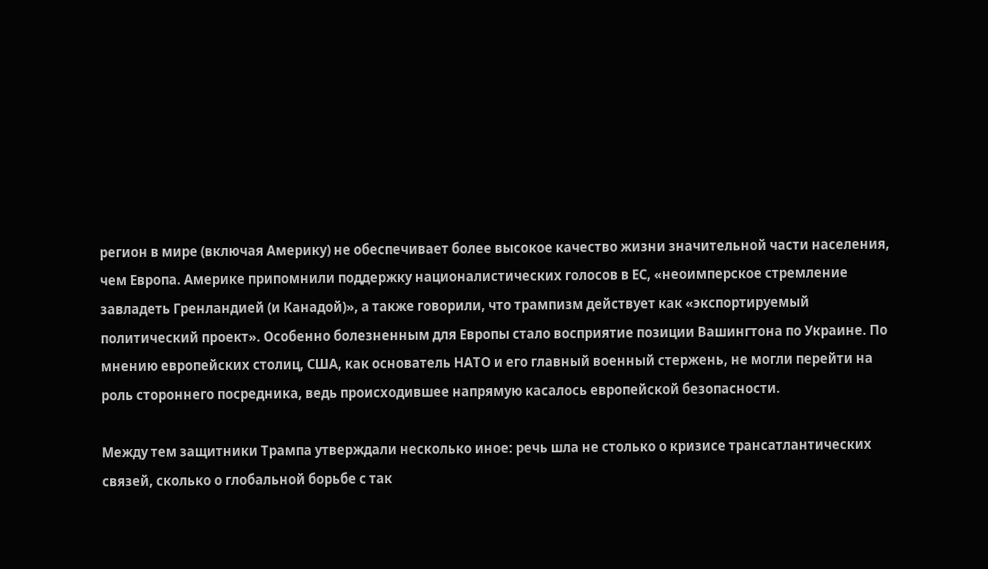регион в мире (включая Америку) не обеспечивает более высокое качество жизни значительной части населения, чем Европа. Америке припомнили поддержку националистических голосов в ЕС, «неоимперское стремление завладеть Гренландией (и Канадой)», а также говорили, что трампизм действует как «экспортируемый политический проект». Особенно болезненным для Европы стало восприятие позиции Вашингтона по Украине. По мнению европейских столиц, США, как основатель НАТО и его главный военный стержень, не могли перейти на роль стороннего посредника, ведь происходившее напрямую касалось европейской безопасности.

Между тем защитники Трампа утверждали несколько иное: речь шла не столько о кризисе трансатлантических связей, сколько о глобальной борьбе с так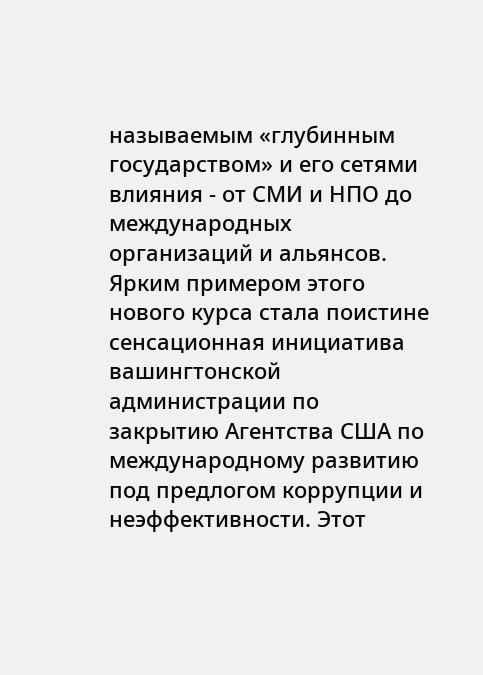называемым «глубинным государством» и его сетями влияния - от СМИ и НПО до международных организаций и альянсов. Ярким примером этого нового курса стала поистине сенсационная инициатива вашингтонской администрации по закрытию Агентства США по международному развитию под предлогом коррупции и неэффективности. Этот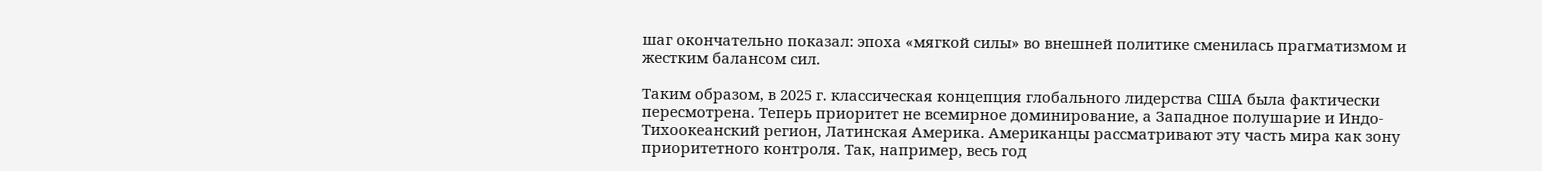шаг окончательно показал: эпоха «мягкой силы» во внешней политике сменилась прагматизмом и жестким балансом сил.

Таким образом, в 2025 г. классическая концепция глобального лидерства США была фактически пересмотрена. Теперь приоритет не всемирное доминирование, а Западное полушарие и Индо-Тихоокеанский регион, Латинская Америка. Американцы рассматривают эту часть мира как зону приоритетного контроля. Так, например, весь год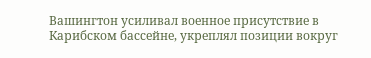Вашингтон усиливал военное присутствие в Карибском бассейне, укреплял позиции вокруг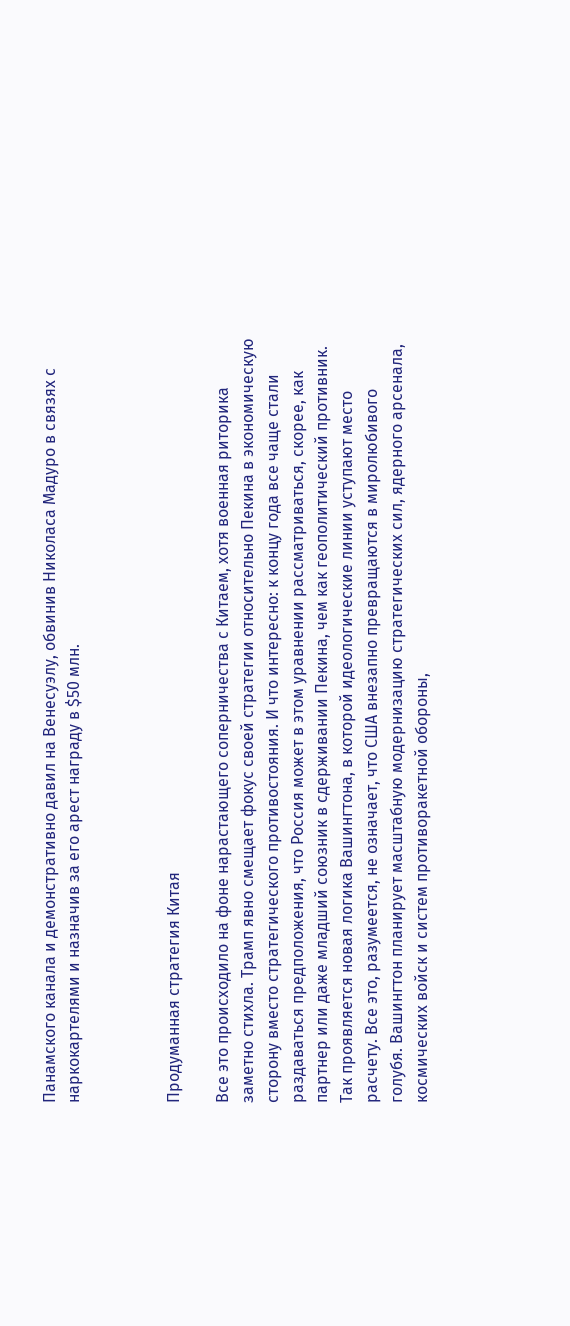Панамского канала и демонстративно давил на Венесуэлу, обвинив Николаса Мадуро в связях с наркокартелями и назначив за его арест награду в $50 млн.



Продуманная стратегия Китая

Все это происходило на фоне нарастающего соперничества с Китаем, хотя военная риторика заметно стихла. Трамп явно смещает фокус своей стратегии относительно Пекина в экономическую сторону вместо стратегического противостояния. И что интересно: к концу года все чаще стали раздаваться предположения, что Россия может в этом уравнении рассматриваться, скорее, как партнер или даже младший союзник в сдерживании Пекина, чем как геополитический противник. Так проявляется новая логика Вашингтона, в которой идеологические линии уступают место расчету. Все это, разумеется, не означает, что США внезапно превращаются в миролюбивого голубя. Вашингтон планирует масштабную модернизацию стратегических сил, ядерного арсенала, космических войск и систем противоракетной обороны,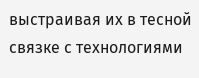выстраивая их в тесной связке с технологиями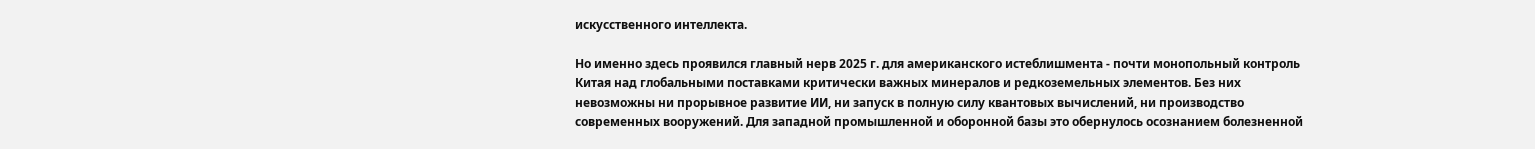искусственного интеллекта.

Но именно здесь проявился главный нерв 2025 г. для американского истеблишмента - почти монопольный контроль Китая над глобальными поставками критически важных минералов и редкоземельных элементов. Без них невозможны ни прорывное развитие ИИ, ни запуск в полную силу квантовых вычислений, ни производство современных вооружений. Для западной промышленной и оборонной базы это обернулось осознанием болезненной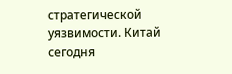стратегической уязвимости. Китай сегодня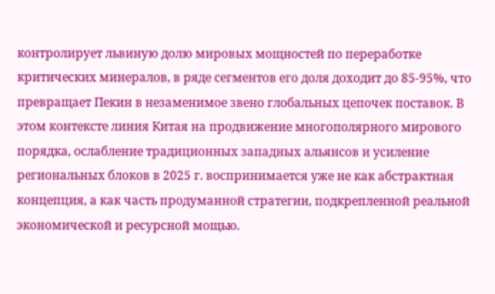контролирует львиную долю мировых мощностей по переработке критических минералов, в ряде сегментов его доля доходит до 85-95%, что превращает Пекин в незаменимое звено глобальных цепочек поставок. В этом контексте линия Китая на продвижение многополярного мирового порядка, ослабление традиционных западных альянсов и усиление региональных блоков в 2025 г. воспринимается уже не как абстрактная концепция, а как часть продуманной стратегии, подкрепленной реальной экономической и ресурсной мощью.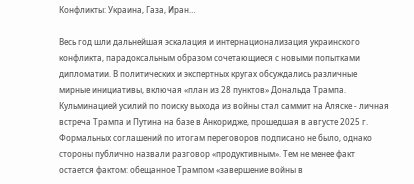Конфликты: Украина, Газа, Иран…

Весь год шли дальнейшая эскалация и интернационализация украинского конфликта, парадоксальным образом сочетающиеся с новыми попытками дипломатии. В политических и экспертных кругах обсуждались различные мирные инициативы, включая «план из 28 пунктов» Дональда Трампа. Кульминацией усилий по поиску выхода из войны стал саммит на Аляске - личная встреча Трампа и Путина на базе в Анкоридже, прошедшая в августе 2025 г. Формальных соглашений по итогам переговоров подписано не было, однако стороны публично назвали разговор «продуктивным». Тем не менее факт остается фактом: обещанное Трампом «завершение войны в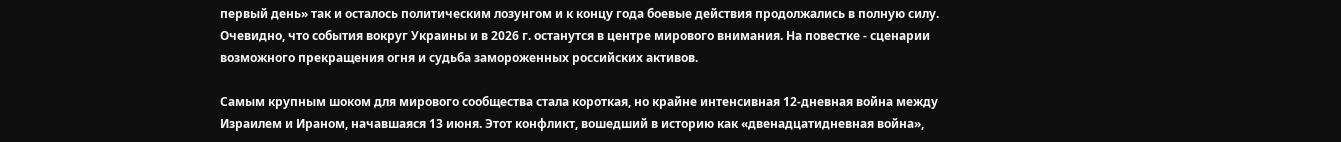первый день» так и осталось политическим лозунгом и к концу года боевые действия продолжались в полную силу. Очевидно, что события вокруг Украины и в 2026 г. останутся в центре мирового внимания. На повестке - сценарии возможного прекращения огня и судьба замороженных российских активов.

Самым крупным шоком для мирового сообщества стала короткая, но крайне интенсивная 12-дневная война между Израилем и Ираном, начавшаяся 13 июня. Этот конфликт, вошедший в историю как «двенадцатидневная война»,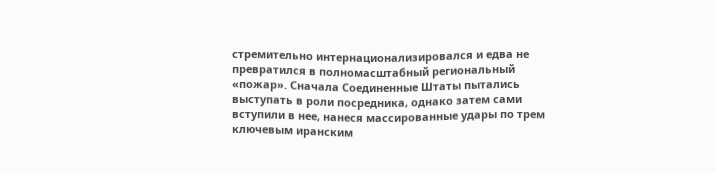стремительно интернационализировался и едва не превратился в полномасштабный региональный «пожар». Сначала Соединенные Штаты пытались выступать в роли посредника, однако затем сами вступили в нее, нанеся массированные удары по трем ключевым иранским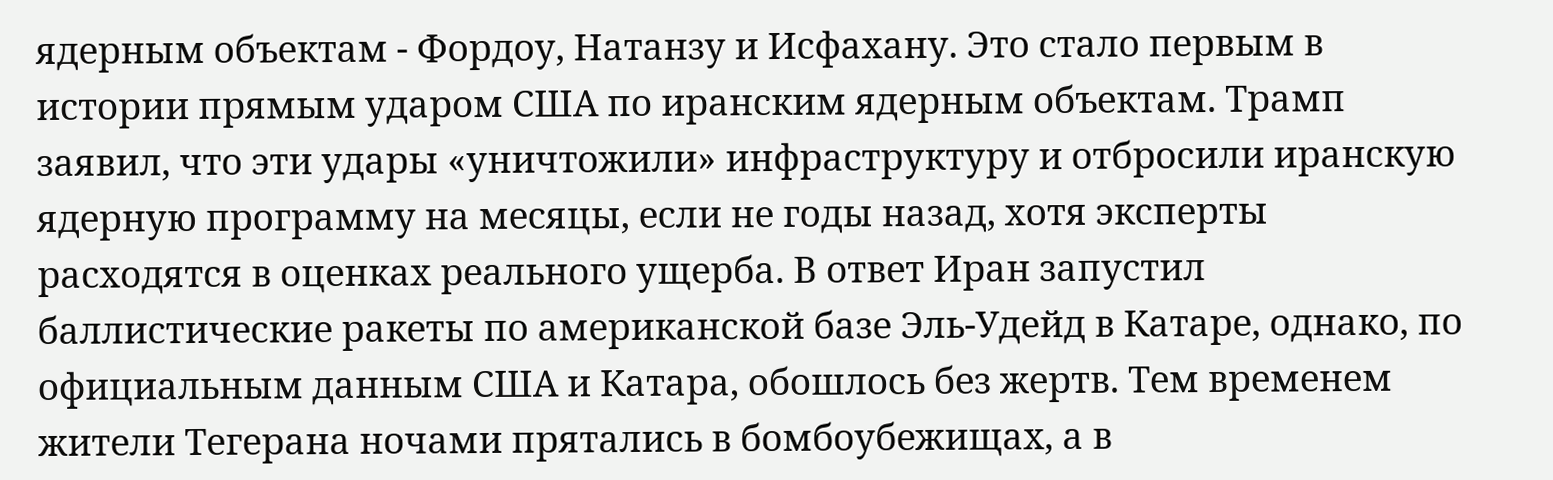ядерным объектам - Фордоу, Натанзу и Исфахану. Это стало первым в истории прямым ударом США по иранским ядерным объектам. Трамп заявил, что эти удары «уничтожили» инфраструктуру и отбросили иранскую ядерную программу на месяцы, если не годы назад, хотя эксперты расходятся в оценках реального ущерба. В ответ Иран запустил баллистические ракеты по американской базе Эль-Удейд в Катаре, однако, по официальным данным США и Катара, обошлось без жертв. Тем временем жители Тегерана ночами прятались в бомбоубежищах, а в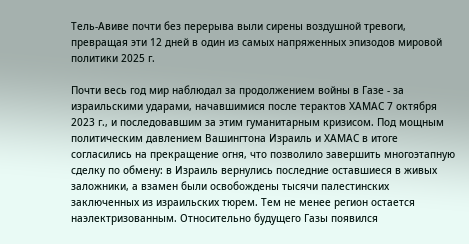Тель-Авиве почти без перерыва выли сирены воздушной тревоги, превращая эти 12 дней в один из самых напряженных эпизодов мировой политики 2025 г.

Почти весь год мир наблюдал за продолжением войны в Газе - за израильскими ударами, начавшимися после терактов ХАМАС 7 октября 2023 г., и последовавшим за этим гуманитарным кризисом. Под мощным политическим давлением Вашингтона Израиль и ХАМАС в итоге согласились на прекращение огня, что позволило завершить многоэтапную сделку по обмену: в Израиль вернулись последние оставшиеся в живых заложники, а взамен были освобождены тысячи палестинских заключенных из израильских тюрем. Тем не менее регион остается наэлектризованным. Относительно будущего Газы появился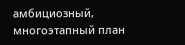амбициозный, многоэтапный план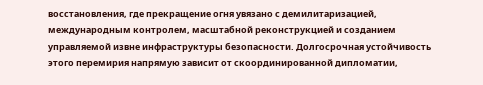восстановления, где прекращение огня увязано с демилитаризацией, международным контролем, масштабной реконструкцией и созданием управляемой извне инфраструктуры безопасности. Долгосрочная устойчивость этого перемирия напрямую зависит от скоординированной дипломатии,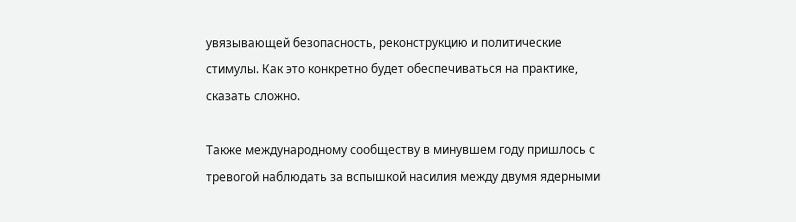увязывающей безопасность, реконструкцию и политические стимулы. Как это конкретно будет обеспечиваться на практике, сказать сложно.

Также международному сообществу в минувшем году пришлось с тревогой наблюдать за вспышкой насилия между двумя ядерными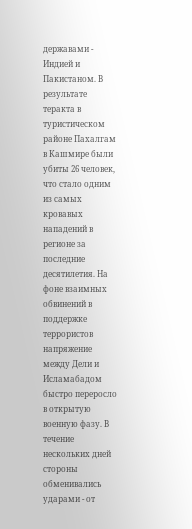державами - Индией и Пакистаном. В результате теракта в туристическом районе Пахалгам в Кашмире были убиты 26 человек, что стало одним из самых кровавых нападений в регионе за последние десятилетия. На фоне взаимных обвинений в поддержке террористов напряжение между Дели и Исламабадом быстро переросло в открытую военную фазу. В течение нескольких дней стороны обменивались ударами - от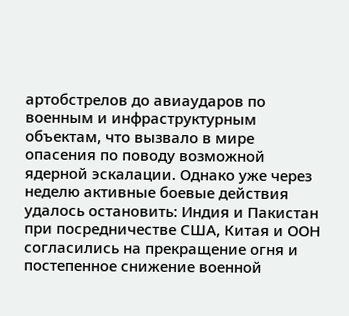артобстрелов до авиаударов по военным и инфраструктурным объектам, что вызвало в мире опасения по поводу возможной ядерной эскалации. Однако уже через неделю активные боевые действия удалось остановить: Индия и Пакистан при посредничестве США, Китая и ООН согласились на прекращение огня и постепенное снижение военной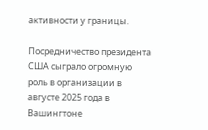активности у границы.

Посредничество президента США сыграло огромную роль в организации в августе 2025 года в Вашингтоне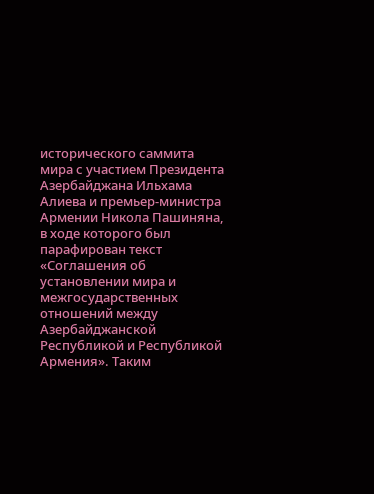исторического саммита мира с участием Президента Азербайджана Ильхама Алиева и премьер-министра Армении Никола Пашиняна, в ходе которого был парафирован текст «Соглашения об установлении мира и межгосударственных отношений между Азербайджанской Республикой и Республикой Армения». Таким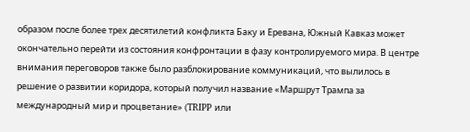образом после более трех десятилетий конфликта Баку и Еревана, Южный Кавказ может окончательно перейти из состояния конфронтации в фазу контролируемого мира. В центре внимания переговоров также было разблокирование коммуникаций, что вылилось в решение о развитии коридора, который получил название «Маршрут Трампа за международный мир и процветание» (TRIPP или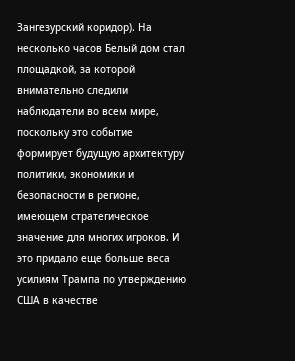Зангезурский коридор). На несколько часов Белый дом стал площадкой, за которой внимательно следили наблюдатели во всем мире, поскольку это событие формирует будущую архитектуру политики, экономики и безопасности в регионе, имеющем стратегическое значение для многих игроков. И это придало еще больше веса усилиям Трампа по утверждению США в качестве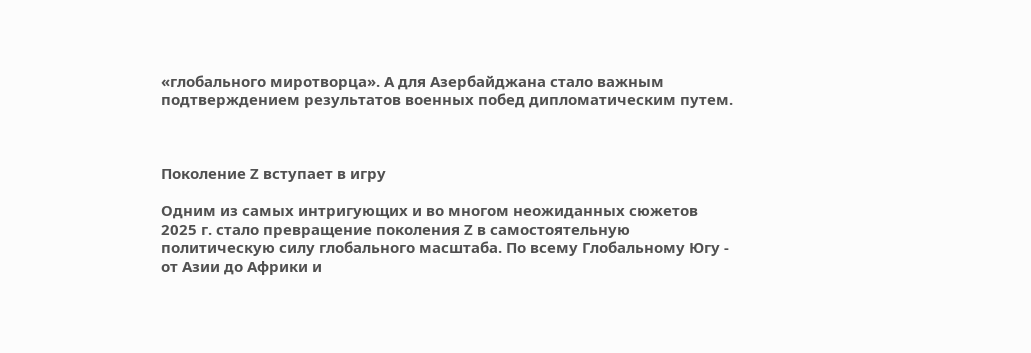«глобального миротворца». А для Азербайджана стало важным подтверждением результатов военных побед дипломатическим путем.



Поколение Z вступает в игру

Одним из самых интригующих и во многом неожиданных сюжетов 2025 г. стало превращение поколения Z в самостоятельную политическую силу глобального масштаба. По всему Глобальному Югу - от Азии до Африки и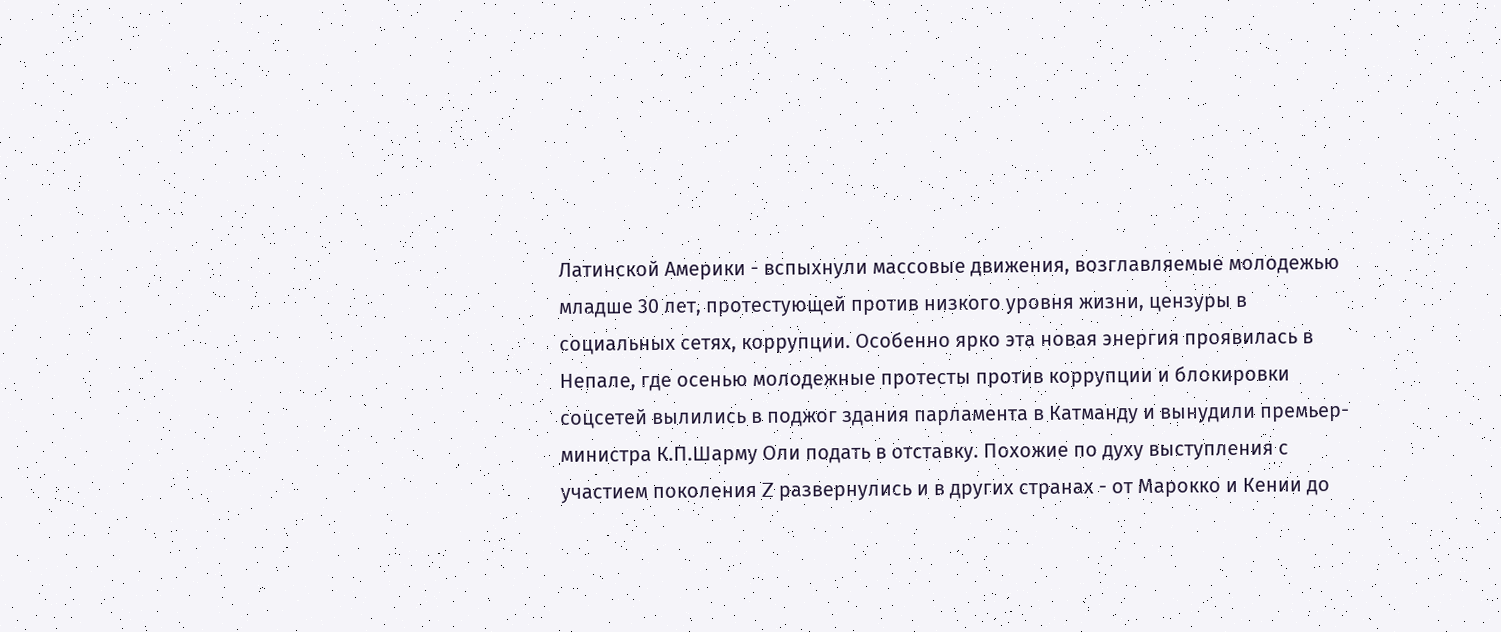Латинской Америки - вспыхнули массовые движения, возглавляемые молодежью младше 30 лет, протестующей против низкого уровня жизни, цензуры в социальных сетях, коррупции. Особенно ярко эта новая энергия проявилась в Непале, где осенью молодежные протесты против коррупции и блокировки соцсетей вылились в поджог здания парламента в Катманду и вынудили премьер-министра К.П.Шарму Оли подать в отставку. Похожие по духу выступления с участием поколения Z развернулись и в других странах - от Марокко и Кении до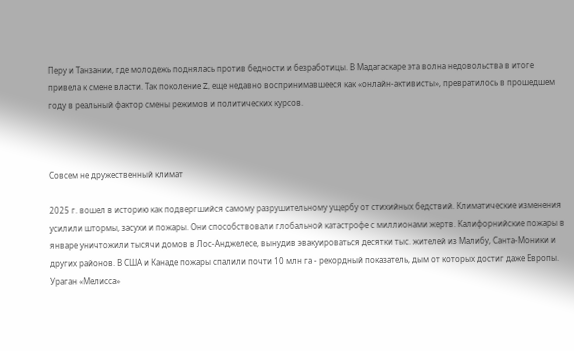Перу и Танзании, где молодежь поднялась против бедности и безработицы. В Мадагаскаре эта волна недовольства в итоге привела к смене власти. Так поколение Z, еще недавно воспринимавшееся как «онлайн-активисты», превратилось в прошедшем году в реальный фактор смены режимов и политических курсов.



Совсем не дружественный климат

2025 г. вошел в историю как подвергшийся самому разрушительному ущербу от стихийных бедствий. Климатические изменения усилили штормы, засухи и пожары. Они способствовали глобальной катастрофе с миллионами жертв. Калифорнийские пожары в январе уничтожили тысячи домов в Лос-Анджелесе, вынудив эвакуироваться десятки тыс. жителей из Малибу, Санта-Моники и других районов. В США и Канаде пожары спалили почти 10 млн га - рекордный показатель, дым от которых достиг даже Европы. Ураган «Мелисса»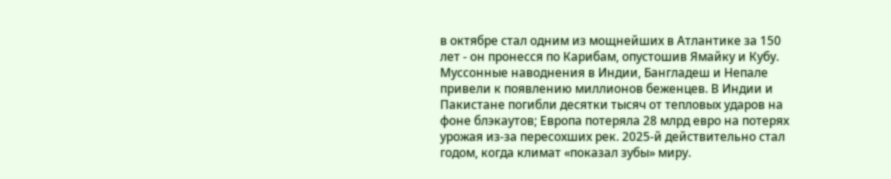в октябре стал одним из мощнейших в Атлантике за 150 лет - он пронесся по Карибам, опустошив Ямайку и Кубу. Муссонные наводнения в Индии, Бангладеш и Непале привели к появлению миллионов беженцев. В Индии и Пакистане погибли десятки тысяч от тепловых ударов на фоне блэкаутов; Европа потеряла 28 млрд евро на потерях урожая из-за пересохших рек. 2025-й действительно стал годом, когда климат «показал зубы» миру.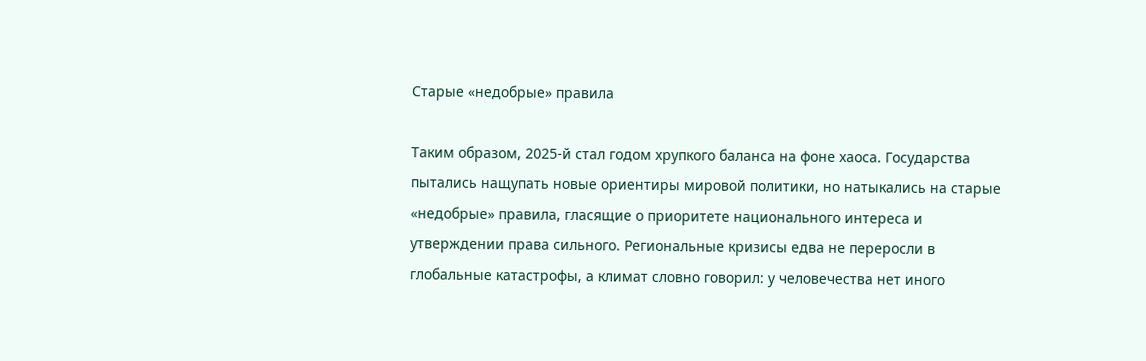Старые «недобрые» правила

Таким образом, 2025-й стал годом хрупкого баланса на фоне хаоса. Государства пытались нащупать новые ориентиры мировой политики, но натыкались на старые «недобрые» правила, гласящие о приоритете национального интереса и утверждении права сильного. Региональные кризисы едва не переросли в глобальные катастрофы, а климат словно говорил: у человечества нет иного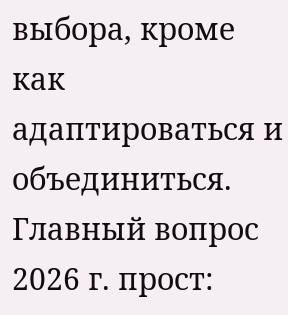выбора, кроме как адаптироваться и объединиться. Главный вопрос 2026 г. прост: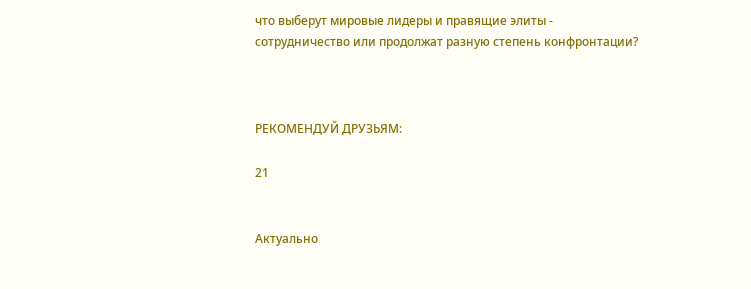что выберут мировые лидеры и правящие элиты - сотрудничество или продолжат разную степень конфронтации?



РЕКОМЕНДУЙ ДРУЗЬЯМ:

21


Актуально